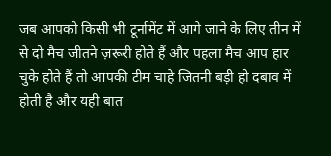जब आपको किसी भी टूर्नामेंट में आगे जाने के लिए तीन में से दो मैच जीतने ज़रूरी होते हैं और पहला मैच आप हार चुके होते हैं तो आपकी टीम चाहे जितनी बड़ी हो दबाव में होती है और यही बात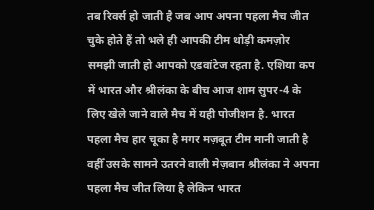तब रिवर्स हो जाती है जब आप अपना पहला मैच जीत चुके होते हैं तो भले ही आपकी टीम थोड़ी कमज़ोर समझी जाती हो आपको एडवांटेज रहता है. एशिया कप में भारत और श्रीलंका के बीच आज शाम सुपर-4 के लिए खेले जाने वाले मैच में यही पोजीशन है. भारत पहला मैच हार चूका है मगर मज़बूत टीम मानी जाती है वहीँ उसके सामने उतरने वाली मेज़बान श्रीलंका ने अपना पहला मैच जीत लिया है लेकिन भारत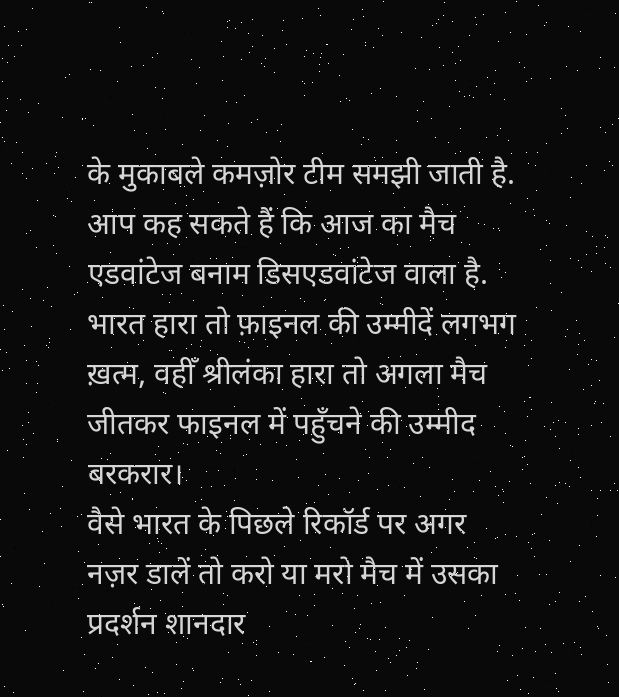के मुकाबले कमज़ोर टीम समझी जाती है. आप कह सकते हैं कि आज का मैच एडवांटेज बनाम डिसएडवांटेज वाला है. भारत हारा तो फ़ाइनल की उम्मीदें लगभग ख़त्म, वहीँ श्रीलंका हारा तो अगला मैच जीतकर फाइनल में पहुँचने की उम्मीद बरकरार।
वैसे भारत के पिछले रिकॉर्ड पर अगर नज़र डालें तो करो या मरो मैच में उसका प्रदर्शन शानदार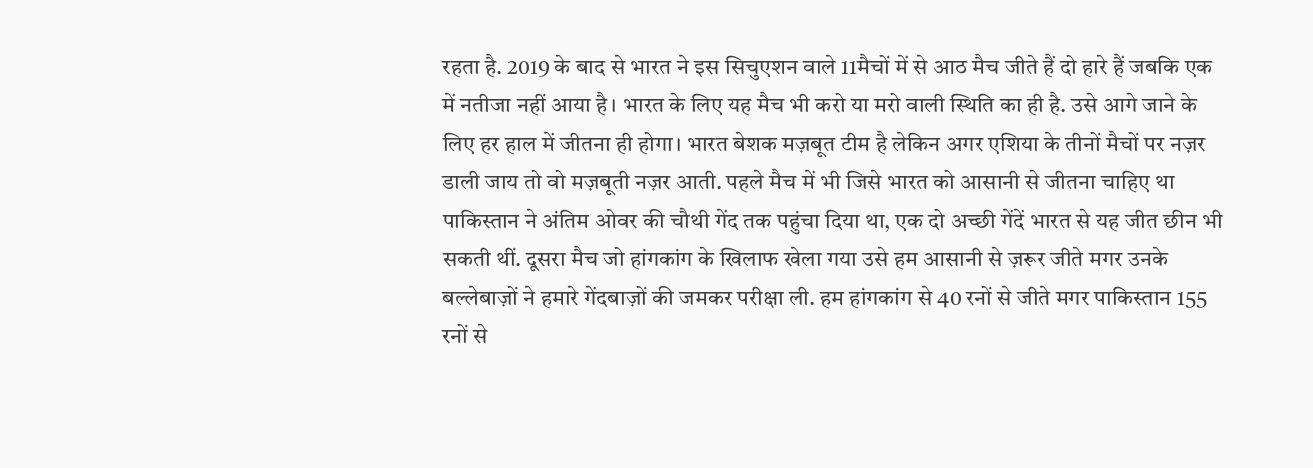रहता है. 2019 के बाद से भारत ने इस सिचुएशन वाले 11मैचों में से आठ मैच जीते हैं दो हारे हैं जबकि एक में नतीजा नहीं आया है। भारत के लिए यह मैच भी करो या मरो वाली स्थिति का ही है. उसे आगे जाने के लिए हर हाल में जीतना ही होगा। भारत बेशक मज़बूत टीम है लेकिन अगर एशिया के तीनों मैचों पर नज़र डाली जाय तो वो मज़बूती नज़र आती. पहले मैच में भी जिसे भारत को आसानी से जीतना चाहिए था पाकिस्तान ने अंतिम ओवर की चौथी गेंद तक पहुंचा दिया था, एक दो अच्छी गेंदें भारत से यह जीत छीन भी सकती थीं. दूसरा मैच जो हांगकांग के खिलाफ खेला गया उसे हम आसानी से ज़रूर जीते मगर उनके बल्लेबाज़ों ने हमारे गेंदबाज़ों की जमकर परीक्षा ली. हम हांगकांग से 40 रनों से जीते मगर पाकिस्तान 155 रनों से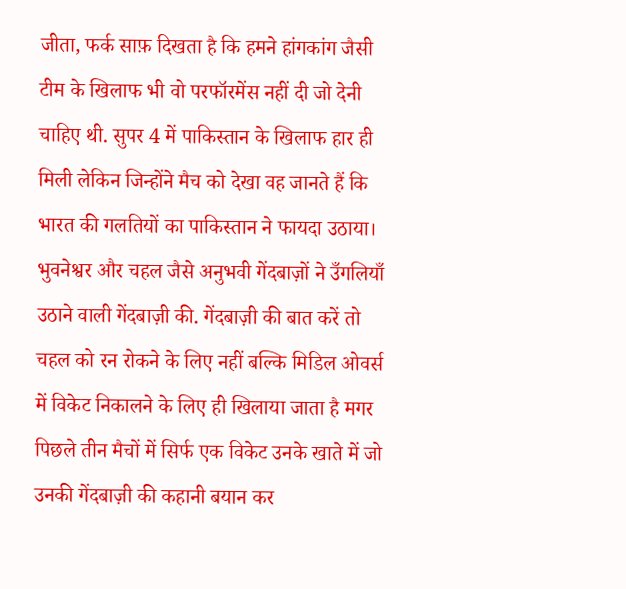जीता, फर्क साफ़ दिखता है कि हमने हांगकांग जैसी टीम के खिलाफ भी वो परफॉरमेंस नहीं दी जो देनी चाहिए थी. सुपर 4 में पाकिस्तान के खिलाफ हार ही मिली लेकिन जिन्होंने मैच को देखा वह जानते हैं कि भारत की गलतियों का पाकिस्तान ने फायदा उठाया।
भुवनेश्वर और चहल जैसे अनुभवी गेंदबाज़ों ने उँगलियाँ उठाने वाली गेंदबाज़ी की. गेंदबाज़ी की बात करें तो चहल को रन रोकने के लिए नहीं बल्कि मिडिल ओवर्स में विकेट निकालने के लिए ही खिलाया जाता है मगर पिछले तीन मैचों में सिर्फ एक विकेट उनके खाते में जो उनकी गेंदबाज़ी की कहानी बयान कर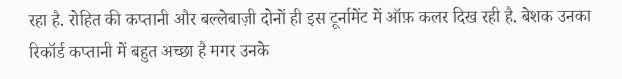रहा है. रोहित की कप्तानी और बल्लेबाज़ी दोनों ही इस टूर्नामेंट में ऑफ़ कलर दिख रही है. बेशक उनका रिकॉर्ड कप्तानी में बहुत अच्छा है मगर उनके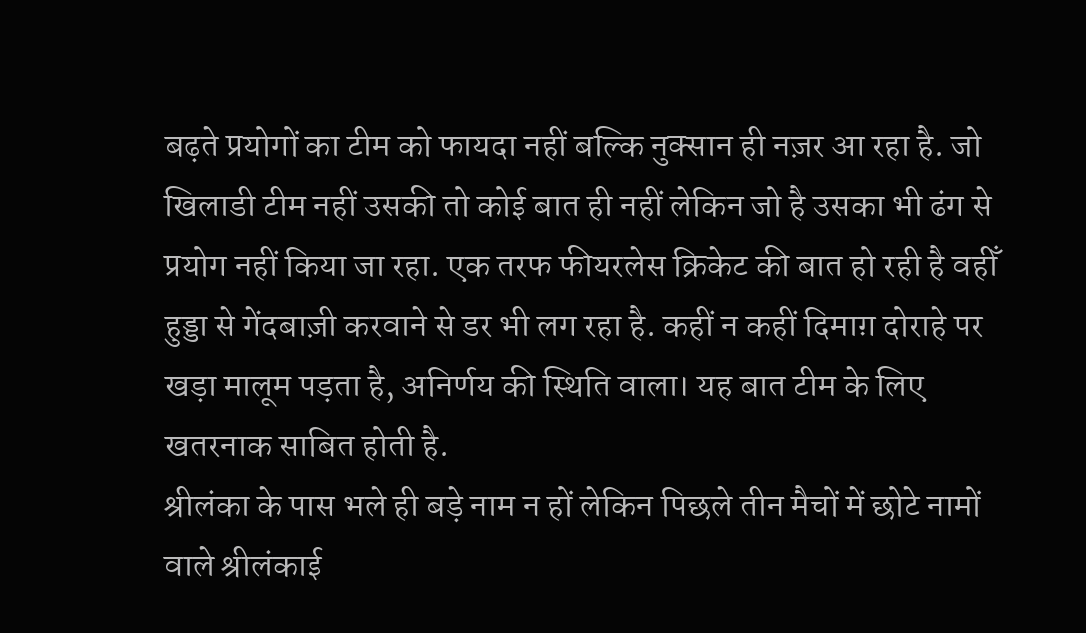बढ़ते प्रयोगों का टीम को फायदा नहीं बल्कि नुक्सान ही नज़र आ रहा है. जो खिलाडी टीम नहीं उसकी तो कोई बात ही नहीं लेकिन जो है उसका भी ढंग से प्रयोग नहीं किया जा रहा. एक तरफ फीयरलेस क्रिकेट की बात हो रही है वहीँ हुड्डा से गेंदबाज़ी करवाने से डर भी लग रहा है. कहीं न कहीं दिमाग़ दोराहे पर खड़ा मालूम पड़ता है, अनिर्णय की स्थिति वाला। यह बात टीम के लिए खतरनाक साबित होती है.
श्रीलंका के पास भले ही बड़े नाम न हों लेकिन पिछले तीन मैचों में छोटे नामों वाले श्रीलंकाई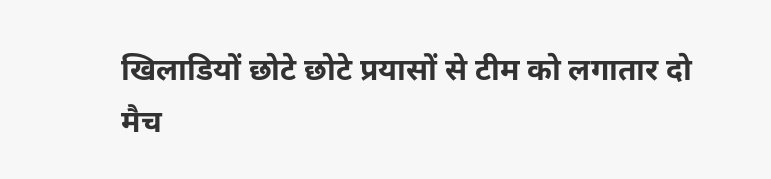खिलाडियों छोटे छोटे प्रयासों से टीम को लगातार दो मैच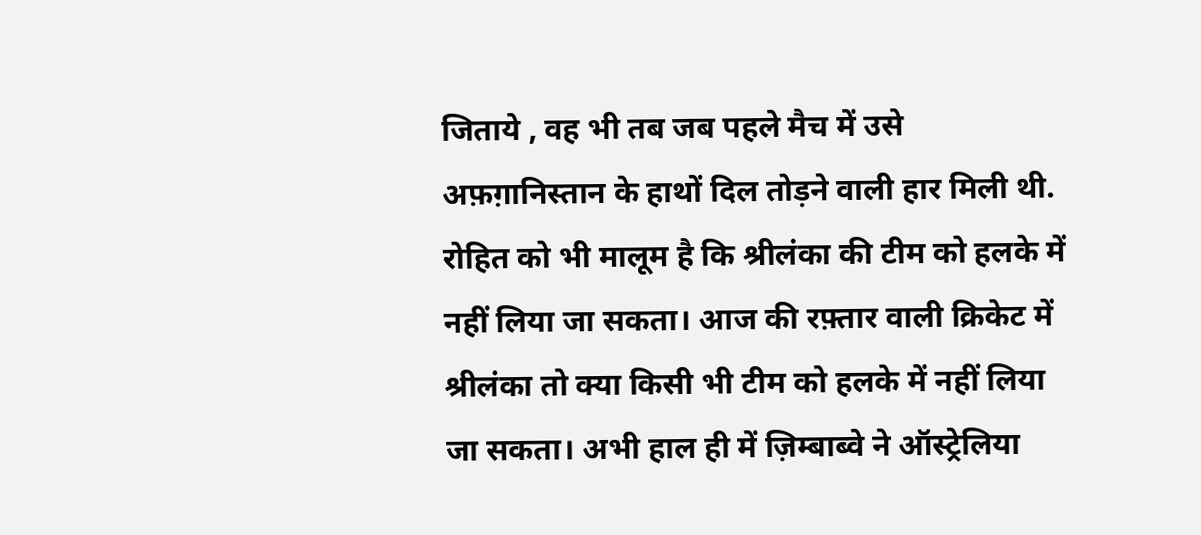जिताये , वह भी तब जब पहले मैच में उसे अफ़ग़ानिस्तान के हाथों दिल तोड़ने वाली हार मिली थी. रोहित को भी मालूम है कि श्रीलंका की टीम को हलके में नहीं लिया जा सकता। आज की रफ़्तार वाली क्रिकेट में श्रीलंका तो क्या किसी भी टीम को हलके में नहीं लिया जा सकता। अभी हाल ही में ज़िम्बाब्वे ने ऑस्ट्रेलिया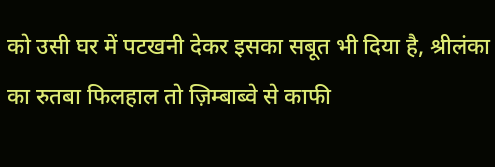को उसी घर में पटखनी देकर इसका सबूत भी दिया है, श्रीलंका का रुतबा फिलहाल तो ज़िम्बाब्वे से काफी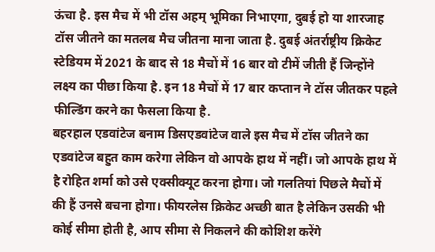ऊंचा है. इस मैच में भी टॉस अहम् भूमिका निभाएगा, दुबई हो या शारजाह टॉस जीतने का मतलब मैच जीतना माना जाता है. दुबई अंतर्राष्ट्रीय क्रिकेट स्टेडियम में 2021 के बाद से 18 मैचों में 16 बार वो टीमें जीती हैं जिन्होंने लक्ष्य का पीछा किया है. इन 18 मैचों में 17 बार कप्तान ने टॉस जीतकर पहले फील्डिंग करने का फैसला किया है.
बहरहाल एडवांटेज बनाम डिसएडवांटेज वाले इस मैच में टॉस जीतने का एडवांटेज बहुत काम करेगा लेकिन वो आपके हाथ में नहीं। जो आपके हाथ में है रोहित शर्मा को उसे एक्सीक्यूट करना होगा। जो गलतियां पिछले मैचों में की हैं उनसे बचना होगा। फीयरलेस क्रिकेट अच्छी बात है लेकिन उसकी भी कोई सीमा होती है, आप सीमा से निकलने की कोशिश करेंगे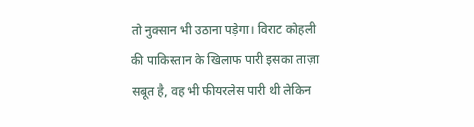तो नुक्सान भी उठाना पड़ेगा। विराट कोहली की पाकिस्तान के खिलाफ पारी इसका ताज़ा सबूत है, वह भी फीयरलेस पारी थी लेकिन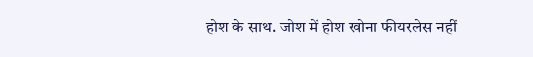होश के साथ. जोश में होश खोना फीयरलेस नहीं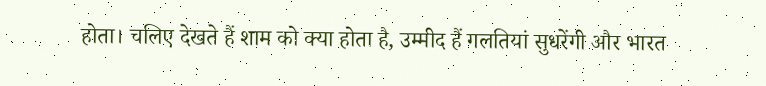होता। चलिए देखते हैं शाम को क्या होता है, उम्मीद हैं गलतियां सुधरेंगी और भारत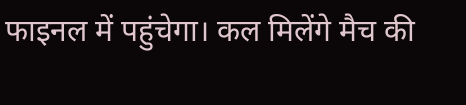फाइनल में पहुंचेगा। कल मिलेंगे मैच की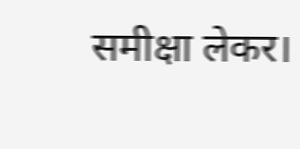समीक्षा लेकर।